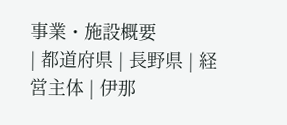事業・施設概要
| 都道府県 | 長野県 | 経営主体 | 伊那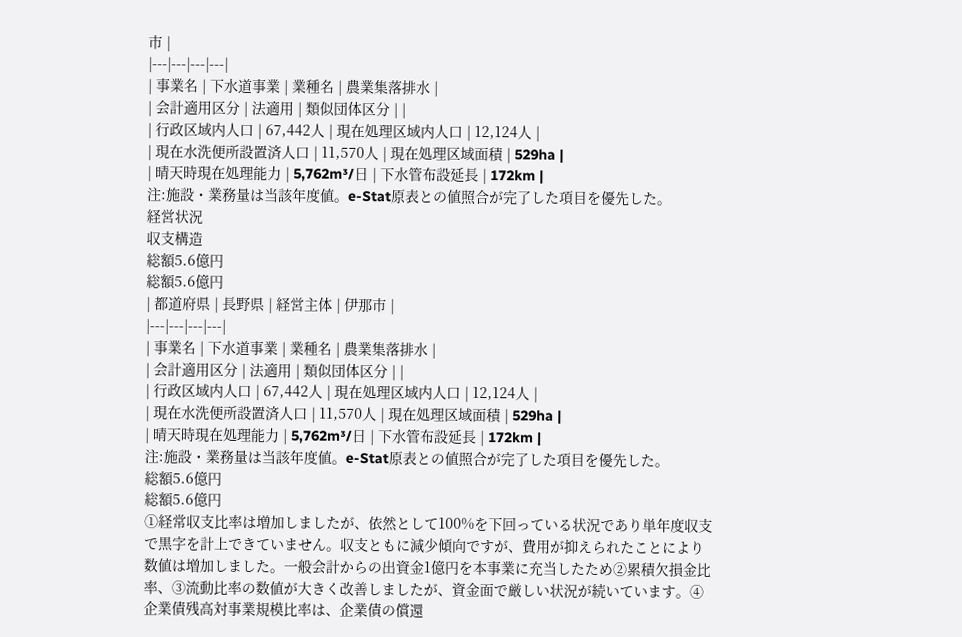市 |
|---|---|---|---|
| 事業名 | 下水道事業 | 業種名 | 農業集落排水 |
| 会計適用区分 | 法適用 | 類似団体区分 | |
| 行政区域内人口 | 67,442人 | 現在処理区域内人口 | 12,124人 |
| 現在水洗便所設置済人口 | 11,570人 | 現在処理区域面積 | 529ha |
| 晴天時現在処理能力 | 5,762m³/日 | 下水管布設延長 | 172km |
注:施設・業務量は当該年度値。e-Stat原表との値照合が完了した項目を優先した。
経営状況
収支構造
総額5.6億円
総額5.6億円
| 都道府県 | 長野県 | 経営主体 | 伊那市 |
|---|---|---|---|
| 事業名 | 下水道事業 | 業種名 | 農業集落排水 |
| 会計適用区分 | 法適用 | 類似団体区分 | |
| 行政区域内人口 | 67,442人 | 現在処理区域内人口 | 12,124人 |
| 現在水洗便所設置済人口 | 11,570人 | 現在処理区域面積 | 529ha |
| 晴天時現在処理能力 | 5,762m³/日 | 下水管布設延長 | 172km |
注:施設・業務量は当該年度値。e-Stat原表との値照合が完了した項目を優先した。
総額5.6億円
総額5.6億円
①経常収支比率は増加しましたが、依然として100%を下回っている状況であり単年度収支で黒字を計上できていません。収支ともに減少傾向ですが、費用が抑えられたことにより数値は増加しました。一般会計からの出資金1億円を本事業に充当したため②累積欠損金比率、③流動比率の数値が大きく改善しましたが、資金面で厳しい状況が続いています。④企業債残高対事業規模比率は、企業債の償還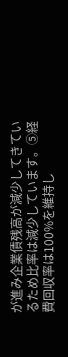が進み企業債残高が減少してきているため比率は減少しています。⑤経費回収率は100%を維持し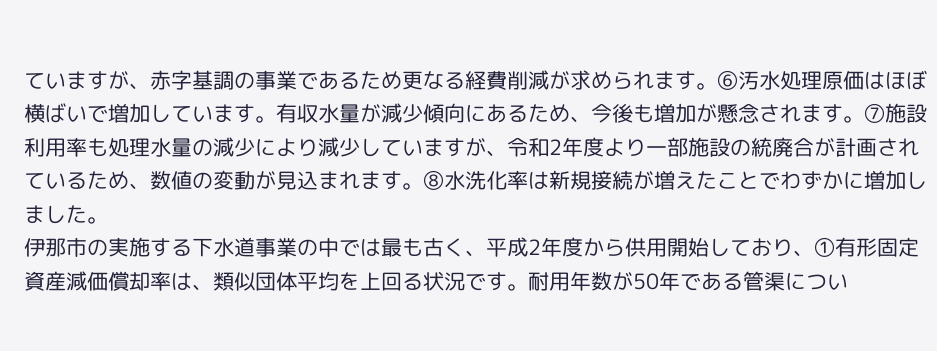ていますが、赤字基調の事業であるため更なる経費削減が求められます。⑥汚水処理原価はほぼ横ばいで増加しています。有収水量が減少傾向にあるため、今後も増加が懸念されます。⑦施設利用率も処理水量の減少により減少していますが、令和2年度より一部施設の統廃合が計画されているため、数値の変動が見込まれます。⑧水洗化率は新規接続が増えたことでわずかに増加しました。
伊那市の実施する下水道事業の中では最も古く、平成2年度から供用開始しており、①有形固定資産減価償却率は、類似団体平均を上回る状況です。耐用年数が50年である管渠につい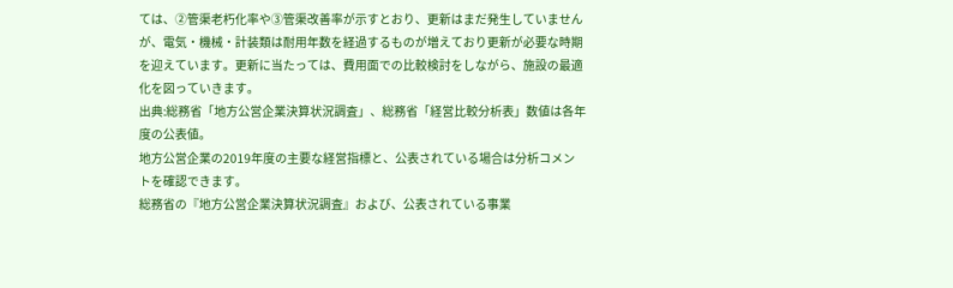ては、②管渠老朽化率や③管渠改善率が示すとおり、更新はまだ発生していませんが、電気・機械・計装類は耐用年数を経過するものが増えており更新が必要な時期を迎えています。更新に当たっては、費用面での比較検討をしながら、施設の最適化を図っていきます。
出典:総務省「地方公営企業決算状況調査」、総務省「経営比較分析表」数値は各年度の公表値。
地方公営企業の2019年度の主要な経営指標と、公表されている場合は分析コメントを確認できます。
総務省の『地方公営企業決算状況調査』および、公表されている事業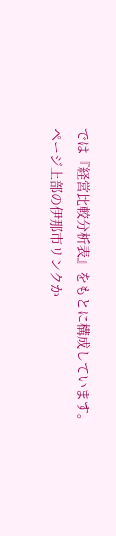では『経営比較分析表』をもとに構成しています。
ページ上部の伊那市リンクか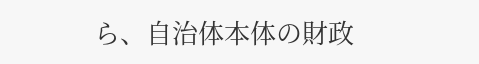ら、自治体本体の財政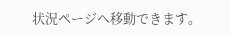状況ページへ移動できます。